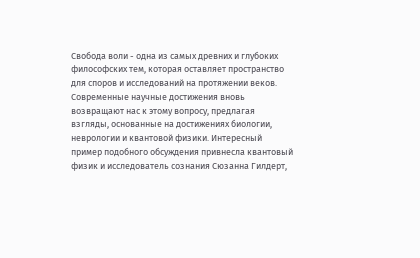Свобода воли - одна из самых древних и глубоких философских тем, которая оставляет пространство для споров и исследований на протяжении веков. Современные научные достижения вновь возвращают нас к этому вопросу, предлагая взгляды, основанные на достижениях биологии, неврологии и квантовой физики. Интересный пример подобного обсуждения привнесла квантовый физик и исследователь сознания Сюзанна Гилдерт,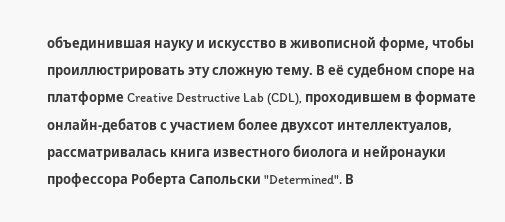объединившая науку и искусство в живописной форме, чтобы проиллюстрировать эту сложную тему. В её судебном споре на платформе Creative Destructive Lab (CDL), проходившем в формате онлайн-дебатов с участием более двухсот интеллектуалов, рассматривалась книга известного биолога и нейронауки профессора Роберта Сапольски "Determined". В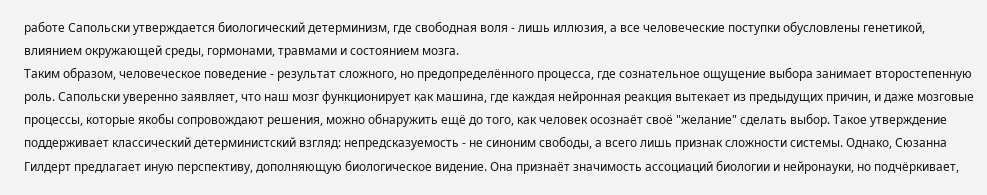работе Сапольски утверждается биологический детерминизм, где свободная воля - лишь иллюзия, а все человеческие поступки обусловлены генетикой, влиянием окружающей среды, гормонами, травмами и состоянием мозга.
Таким образом, человеческое поведение - результат сложного, но предопределённого процесса, где сознательное ощущение выбора занимает второстепенную роль. Сапольски уверенно заявляет, что наш мозг функционирует как машина, где каждая нейронная реакция вытекает из предыдущих причин, и даже мозговые процессы, которые якобы сопровождают решения, можно обнаружить ещё до того, как человек осознаёт своё "желание" сделать выбор. Такое утверждение поддерживает классический детерминистский взгляд: непредсказуемость - не синоним свободы, а всего лишь признак сложности системы. Однако, Сюзанна Гилдерт предлагает иную перспективу, дополняющую биологическое видение. Она признаёт значимость ассоциаций биологии и нейронауки, но подчёркивает,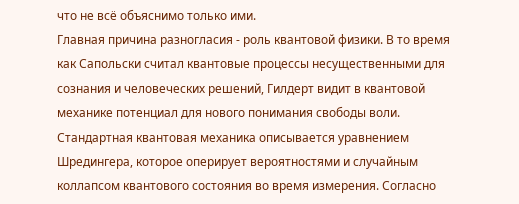что не всё объяснимо только ими.
Главная причина разногласия - роль квантовой физики. В то время как Сапольски считал квантовые процессы несущественными для сознания и человеческих решений, Гилдерт видит в квантовой механике потенциал для нового понимания свободы воли. Стандартная квантовая механика описывается уравнением Шредингера, которое оперирует вероятностями и случайным коллапсом квантового состояния во время измерения. Согласно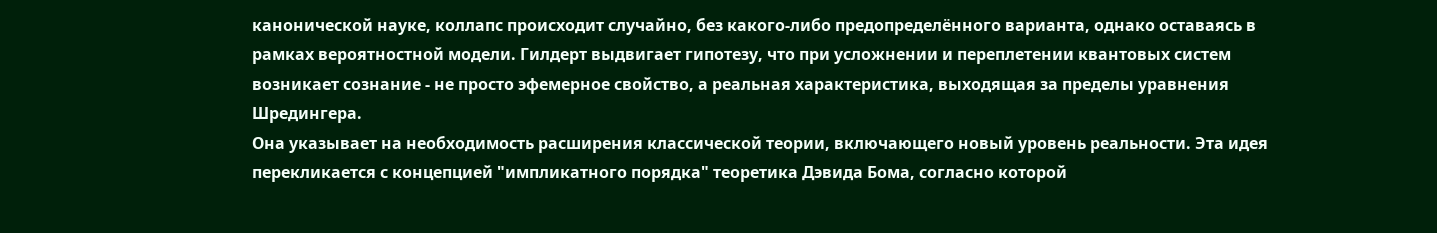канонической науке, коллапс происходит случайно, без какого-либо предопределённого варианта, однако оставаясь в рамках вероятностной модели. Гилдерт выдвигает гипотезу, что при усложнении и переплетении квантовых систем возникает сознание - не просто эфемерное свойство, а реальная характеристика, выходящая за пределы уравнения Шредингера.
Она указывает на необходимость расширения классической теории, включающего новый уровень реальности. Эта идея перекликается с концепцией "импликатного порядка" теоретика Дэвида Бома, согласно которой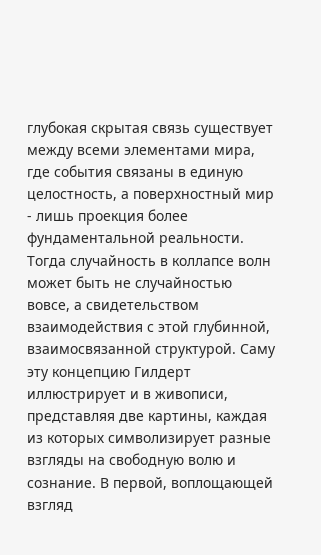глубокая скрытая связь существует между всеми элементами мира, где события связаны в единую целостность, а поверхностный мир - лишь проекция более фундаментальной реальности. Тогда случайность в коллапсе волн может быть не случайностью вовсе, а свидетельством взаимодействия с этой глубинной, взаимосвязанной структурой. Саму эту концепцию Гилдерт иллюстрирует и в живописи, представляя две картины, каждая из которых символизирует разные взгляды на свободную волю и сознание. В первой, воплощающей взгляд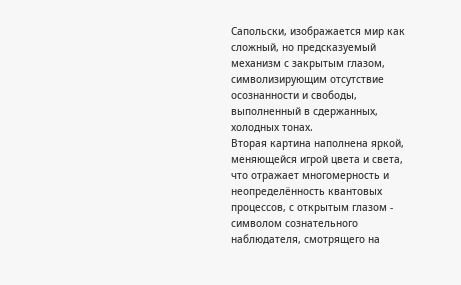Сапольски, изображается мир как сложный, но предсказуемый механизм с закрытым глазом, символизирующим отсутствие осознанности и свободы, выполненный в сдержанных, холодных тонах.
Вторая картина наполнена яркой, меняющейся игрой цвета и света, что отражает многомерность и неопределённость квантовых процессов, с открытым глазом - символом сознательного наблюдателя, смотрящего на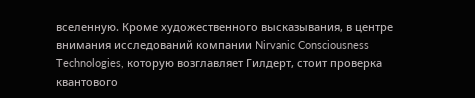вселенную. Кроме художественного высказывания, в центре внимания исследований компании Nirvanic Consciousness Technologies, которую возглавляет Гилдерт, стоит проверка квантового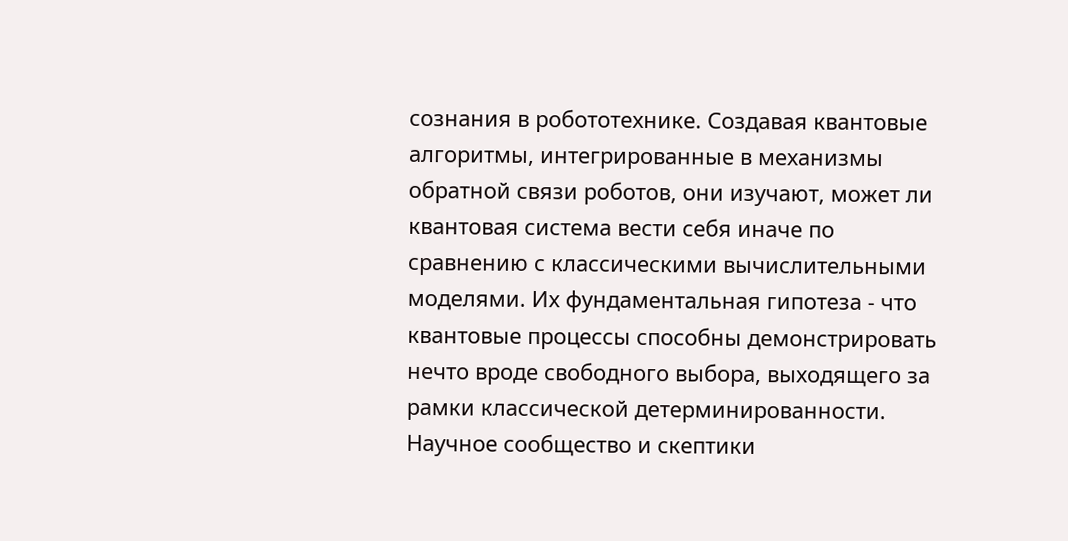сознания в робототехнике. Создавая квантовые алгоритмы, интегрированные в механизмы обратной связи роботов, они изучают, может ли квантовая система вести себя иначе по сравнению с классическими вычислительными моделями. Их фундаментальная гипотеза - что квантовые процессы способны демонстрировать нечто вроде свободного выбора, выходящего за рамки классической детерминированности. Научное сообщество и скептики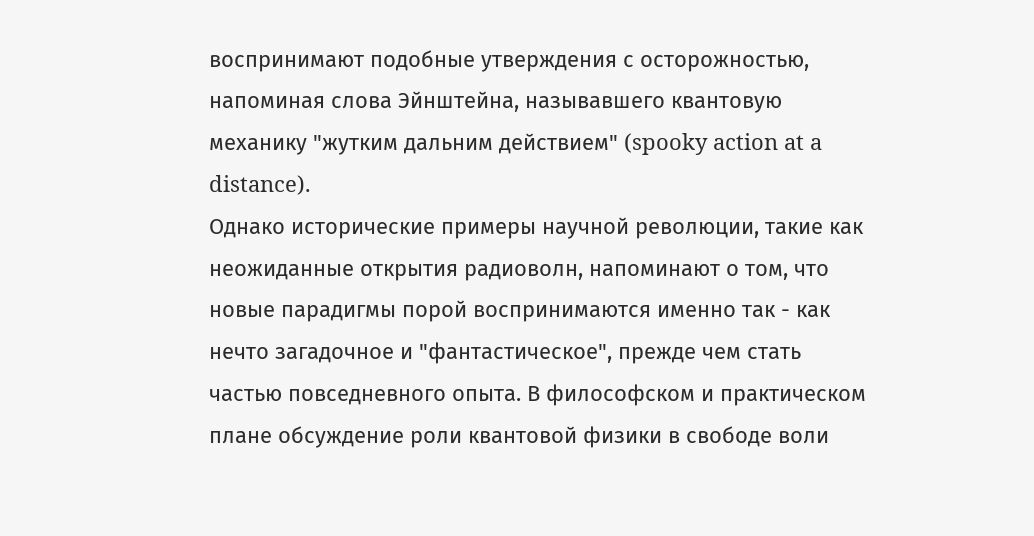воспринимают подобные утверждения с осторожностью, напоминая слова Эйнштейна, называвшего квантовую механику "жутким дальним действием" (spooky action at a distance).
Однако исторические примеры научной революции, такие как неожиданные открытия радиоволн, напоминают о том, что новые парадигмы порой воспринимаются именно так - как нечто загадочное и "фантастическое", прежде чем стать частью повседневного опыта. В философском и практическом плане обсуждение роли квантовой физики в свободе воли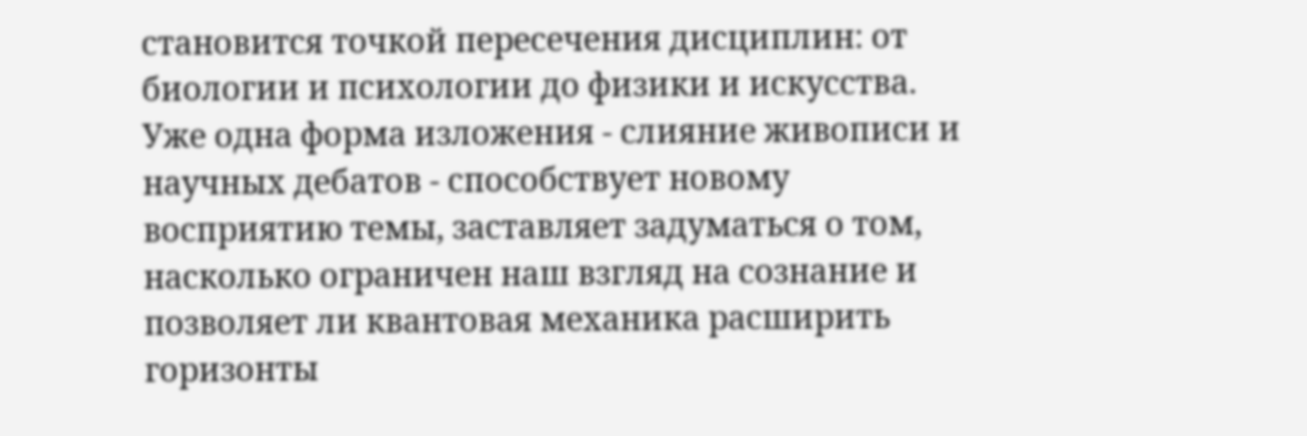становится точкой пересечения дисциплин: от биологии и психологии до физики и искусства. Уже одна форма изложения - слияние живописи и научных дебатов - способствует новому восприятию темы, заставляет задуматься о том, насколько ограничен наш взгляд на сознание и позволяет ли квантовая механика расширить горизонты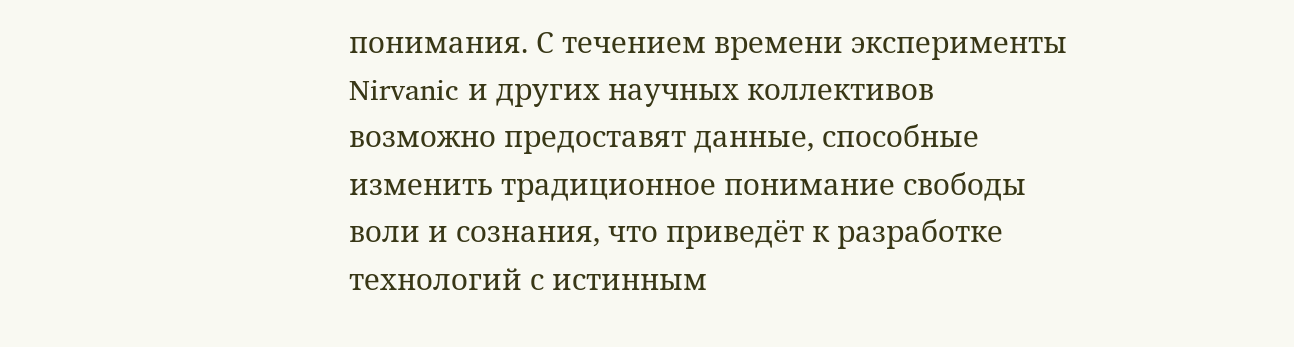понимания. С течением времени эксперименты Nirvanic и других научных коллективов возможно предоставят данные, способные изменить традиционное понимание свободы воли и сознания, что приведёт к разработке технологий с истинным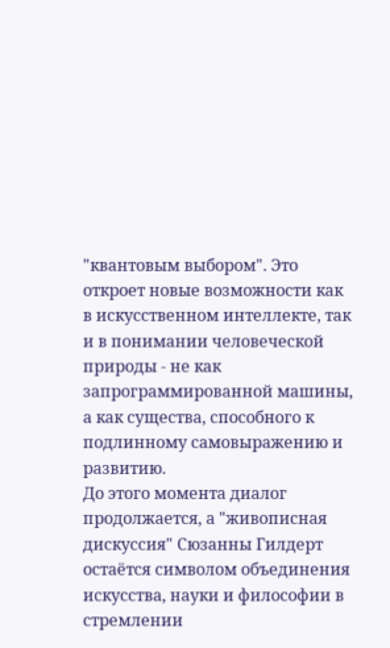"квантовым выбором". Это откроет новые возможности как в искусственном интеллекте, так и в понимании человеческой природы - не как запрограммированной машины, а как существа, способного к подлинному самовыражению и развитию.
До этого момента диалог продолжается, а "живописная дискуссия" Сюзанны Гилдерт остаётся символом объединения искусства, науки и философии в стремлении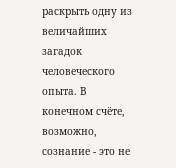раскрыть одну из величайших загадок человеческого опыта. В конечном счёте, возможно, сознание - это не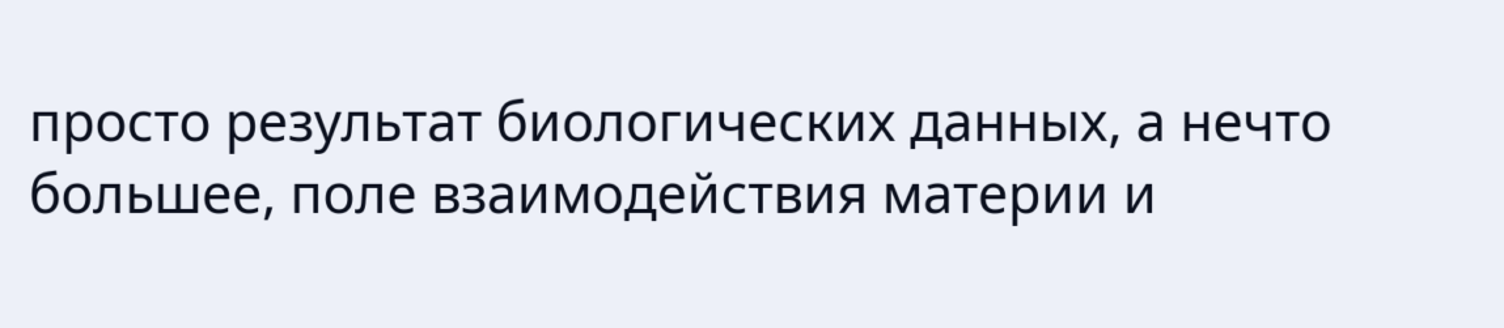просто результат биологических данных, а нечто большее, поле взаимодействия материи и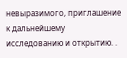невыразимого, приглашение к дальнейшему исследованию и открытию. .